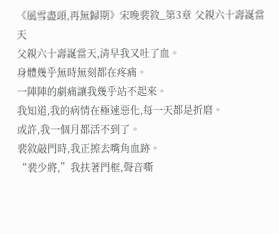《風雪盡頭,再無歸期》宋晚裴敘_第3章 父親六十壽誕當天
父親六十壽誕當天,清早我又吐了血。
身體幾乎無時無刻都在疼痛。
一陣陣的劇痛讓我幾乎站不起來。
我知道,我的病情在極速惡化,每一天都是折磨。
或許,我一個月都活不到了。
裴敘敲門時,我正擦去嘴角血跡。
“裴少將,”我扶著門框,聲音嘶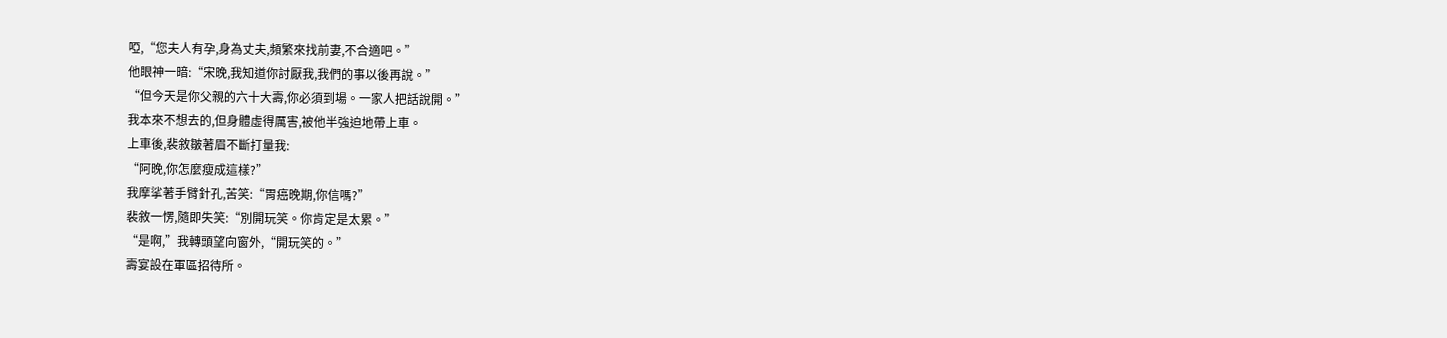啞,“您夫人有孕,身為丈夫,頻繁來找前妻,不合適吧。”
他眼神一暗:“宋晚,我知道你討厭我,我們的事以後再說。”
“但今天是你父親的六十大壽,你必須到場。一家人把話說開。”
我本來不想去的,但身體虛得厲害,被他半強迫地帶上車。
上車後,裴敘皺著眉不斷打量我:
“阿晚,你怎麼瘦成這樣?”
我摩挲著手臂針孔,苦笑:“胃癌晚期,你信嗎?”
裴敘一愣,隨即失笑:“別開玩笑。你肯定是太累。”
“是啊,”我轉頭望向窗外,“開玩笑的。”
壽宴設在軍區招待所。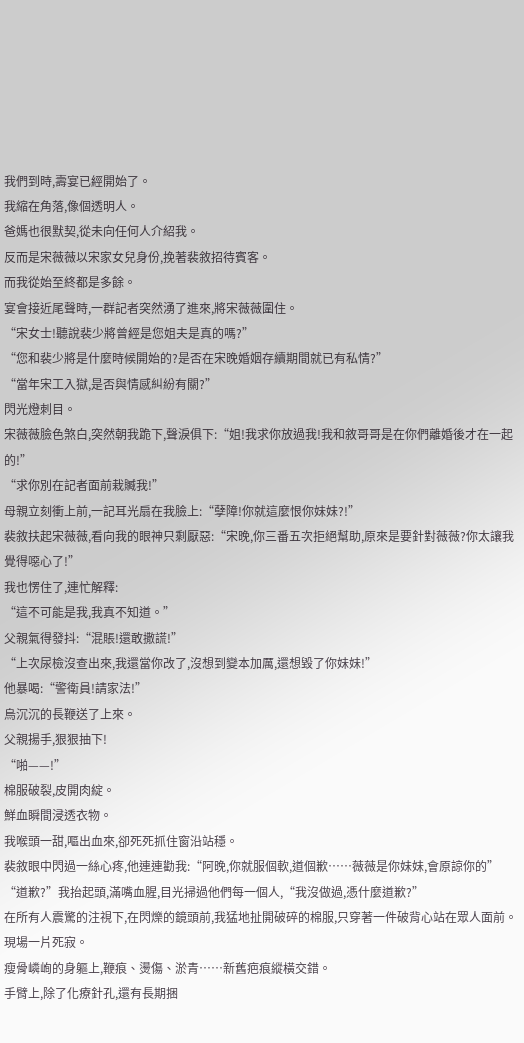我們到時,壽宴已經開始了。
我縮在角落,像個透明人。
爸媽也很默契,從未向任何人介紹我。
反而是宋薇薇以宋家女兒身份,挽著裴敘招待賓客。
而我從始至終都是多餘。
宴會接近尾聲時,一群記者突然湧了進來,將宋薇薇圍住。
“宋女士!聽說裴少將曾經是您姐夫是真的嗎?”
“您和裴少將是什麼時候開始的?是否在宋晚婚姻存續期間就已有私情?”
“當年宋工入獄,是否與情感糾紛有關?”
閃光燈刺目。
宋薇薇臉色煞白,突然朝我跪下,聲淚俱下:“姐!我求你放過我!我和敘哥哥是在你們離婚後才在一起的!”
“求你別在記者面前栽贓我!”
母親立刻衝上前,一記耳光扇在我臉上:“孽障!你就這麼恨你妹妹?!”
裴敘扶起宋薇薇,看向我的眼神只剩厭惡:“宋晚,你三番五次拒絕幫助,原來是要針對薇薇?你太讓我覺得噁心了!”
我也愣住了,連忙解釋:
“這不可能是我,我真不知道。”
父親氣得發抖:“混賬!還敢撒謊!”
“上次尿檢沒查出來,我還當你改了,沒想到變本加厲,還想毀了你妹妹!”
他暴喝:“警衛員!請家法!”
烏沉沉的長鞭送了上來。
父親揚手,狠狠抽下!
“啪——!”
棉服破裂,皮開肉綻。
鮮血瞬間浸透衣物。
我喉頭一甜,嘔出血來,卻死死抓住窗沿站穩。
裴敘眼中閃過一絲心疼,他連連勸我:“阿晚,你就服個軟,道個歉……薇薇是你妹妹,會原諒你的”
“道歉?”我抬起頭,滿嘴血腥,目光掃過他們每一個人,“我沒做過,憑什麼道歉?”
在所有人震驚的注視下,在閃爍的鏡頭前,我猛地扯開破碎的棉服,只穿著一件破背心站在眾人面前。
現場一片死寂。
瘦骨嶙峋的身軀上,鞭痕、燙傷、淤青……新舊疤痕縱橫交錯。
手臂上,除了化療針孔,還有長期捆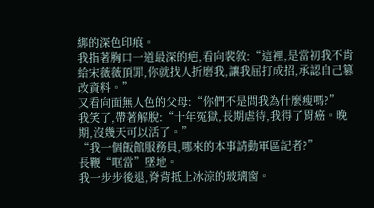綁的深色印痕。
我指著胸口一道最深的疤,看向裴敘:“這裡,是當初我不肯給宋薇薇頂罪,你就找人折磨我,讓我屈打成招,承認自己篡改資料。”
又看向面無人色的父母:“你們不是問我為什麼瘦嗎?”
我笑了,帶著解脫:“十年冤獄,長期虐待,我得了胃癌。晚期,沒幾天可以活了。”
“我一個飯館服務員,哪來的本事請動軍區記者?”
長鞭“哐當”墜地。
我一步步後退,脊背抵上冰涼的玻璃窗。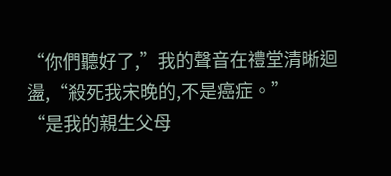“你們聽好了,”我的聲音在禮堂清晰迴盪,“殺死我宋晚的,不是癌症。”
“是我的親生父母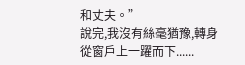和丈夫。”
說完,我沒有絲毫猶豫,轉身從窗戶上一躍而下......